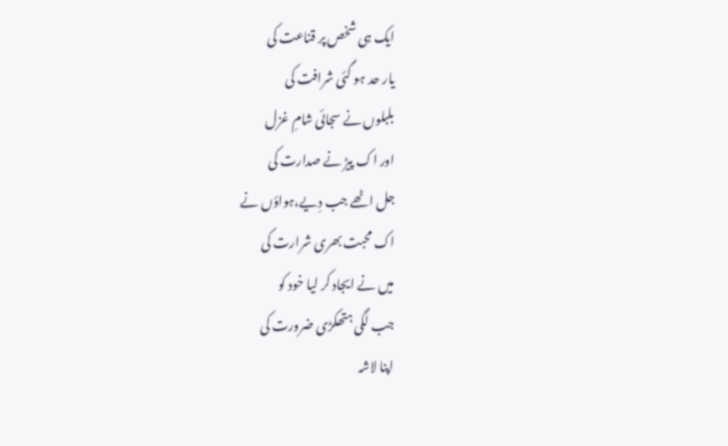ایک ہی شخص پر قناعت کی
یار حد ہو گئی شرافت کی
بلبلوں نے سجائی شامِ غزل
اور اک پیڑ نے صدارت کی
جل اٹھے جب دِیے،ہواؤں نے
اک محبت بھری شرارت کی
میں نے ایجاد کر لیا خود کو
جب لگی ہتھکڑی ضرورت کی
اپنا لاشہ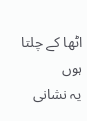اٹھا کے چلتا ہوں
یہ نشانی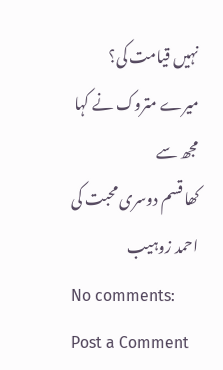نہیں قیامت کی؟
میرے متروک نے کہا مجھ سے
کھا قسم دوسری محبت کی
احمد زوہیب
No comments:
Post a Comment